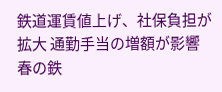鉄道運賃値上げ、社保負担が拡大 通勤手当の増額が影響
春の鉄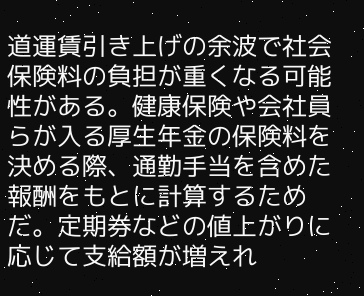道運賃引き上げの余波で社会保険料の負担が重くなる可能性がある。健康保険や会社員らが入る厚生年金の保険料を決める際、通勤手当を含めた報酬をもとに計算するためだ。定期券などの値上がりに応じて支給額が増えれ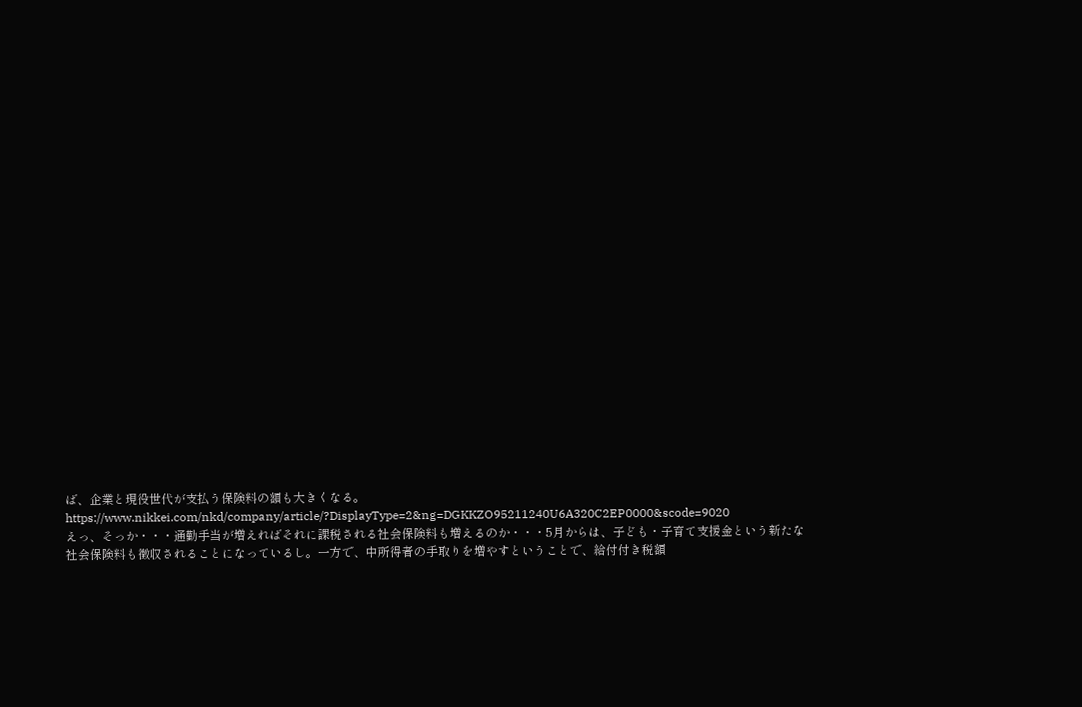ば、企業と現役世代が支払う保険料の額も大きくなる。
https://www.nikkei.com/nkd/company/article/?DisplayType=2&ng=DGKKZO95211240U6A320C2EP0000&scode=9020
えっ、そっか・・・通勤手当が増えればそれに課税される社会保険料も増えるのか・・・5月からは、子ども・子育て支援金という新たな社会保険料も徴収されることになっているし。一方で、中所得者の手取りを増やすということで、給付付き税額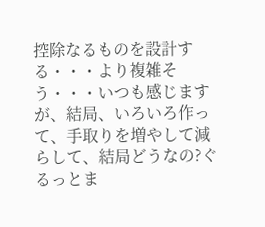控除なるものを設計する・・・より複雑そう・・・いつも感じますが、結局、いろいろ作って、手取りを増やして減らして、結局どうなの?ぐるっとま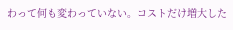わって何も変わっていない。コストだけ増大した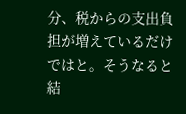分、税からの支出負担が増えているだけではと。そうなると結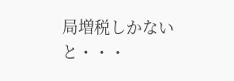局増税しかないと・・・